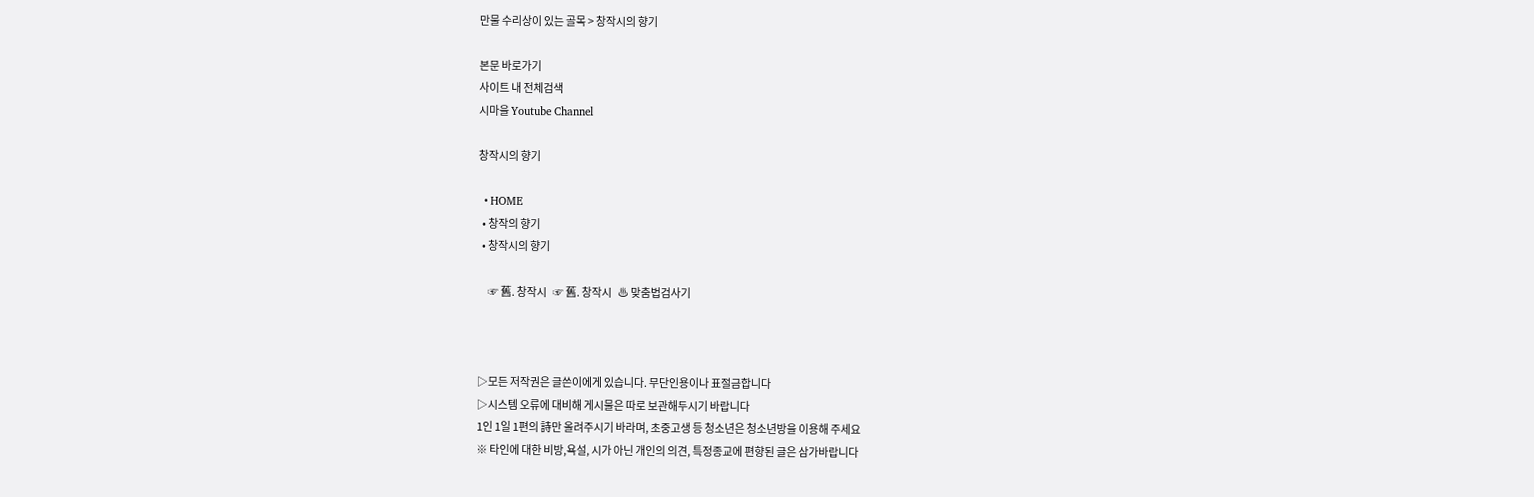만물 수리상이 있는 골목 > 창작시의 향기

본문 바로가기
사이트 내 전체검색
시마을 Youtube Channel

창작시의 향기

  • HOME
  • 창작의 향기
  • 창작시의 향기

     ☞ 舊. 창작시   ☞ 舊. 창작시   ♨ 맞춤법검사기



▷모든 저작권은 글쓴이에게 있습니다. 무단인용이나 표절금합니다
▷시스템 오류에 대비해 게시물은 따로 보관해두시기 바랍니다
1인 1일 1편의 詩만 올려주시기 바라며, 초중고생 등 청소년은 청소년방을 이용해 주세요
※ 타인에 대한 비방,욕설, 시가 아닌 개인의 의견, 특정종교에 편향된 글은 삼가바랍니다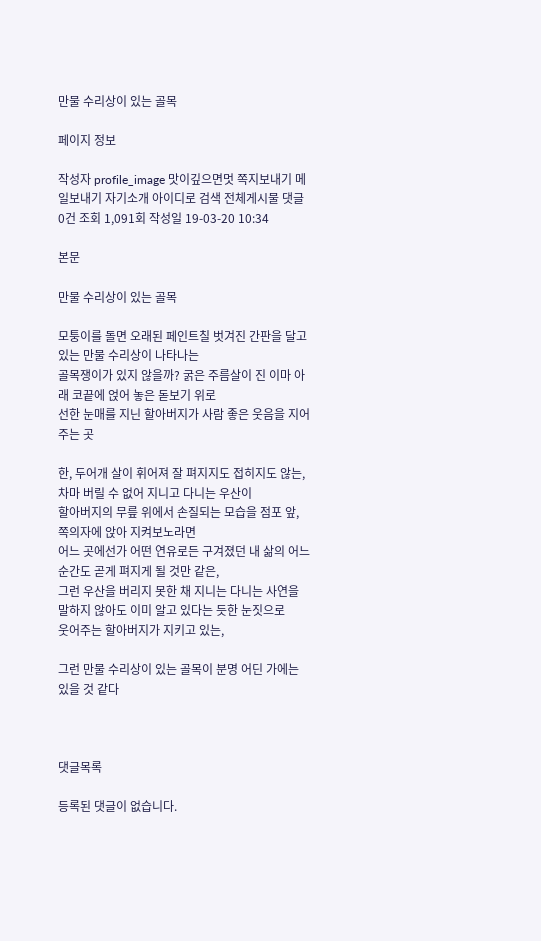만물 수리상이 있는 골목

페이지 정보

작성자 profile_image 맛이깊으면멋 쪽지보내기 메일보내기 자기소개 아이디로 검색 전체게시물 댓글 0건 조회 1,091회 작성일 19-03-20 10:34

본문

만물 수리상이 있는 골목

모퉁이를 돌면 오래된 페인트칠 벗겨진 간판을 달고 있는 만물 수리상이 나타나는
골목쟁이가 있지 않을까? 굵은 주름살이 진 이마 아래 코끝에 얹어 놓은 돋보기 위로
선한 눈매를 지닌 할아버지가 사람 좋은 웃음을 지어주는 곳

한, 두어개 살이 휘어져 잘 펴지지도 접히지도 않는, 차마 버릴 수 없어 지니고 다니는 우산이
할아버지의 무릎 위에서 손질되는 모습을 점포 앞, 쪽의자에 앉아 지켜보노라면
어느 곳에선가 어떤 연유로든 구겨졌던 내 삶의 어느 순간도 곧게 펴지게 될 것만 같은,
그런 우산을 버리지 못한 채 지니는 다니는 사연을 말하지 않아도 이미 알고 있다는 듯한 눈짓으로
웃어주는 할아버지가 지키고 있는,

그런 만물 수리상이 있는 골목이 분명 어딘 가에는 있을 것 같다



댓글목록

등록된 댓글이 없습니다.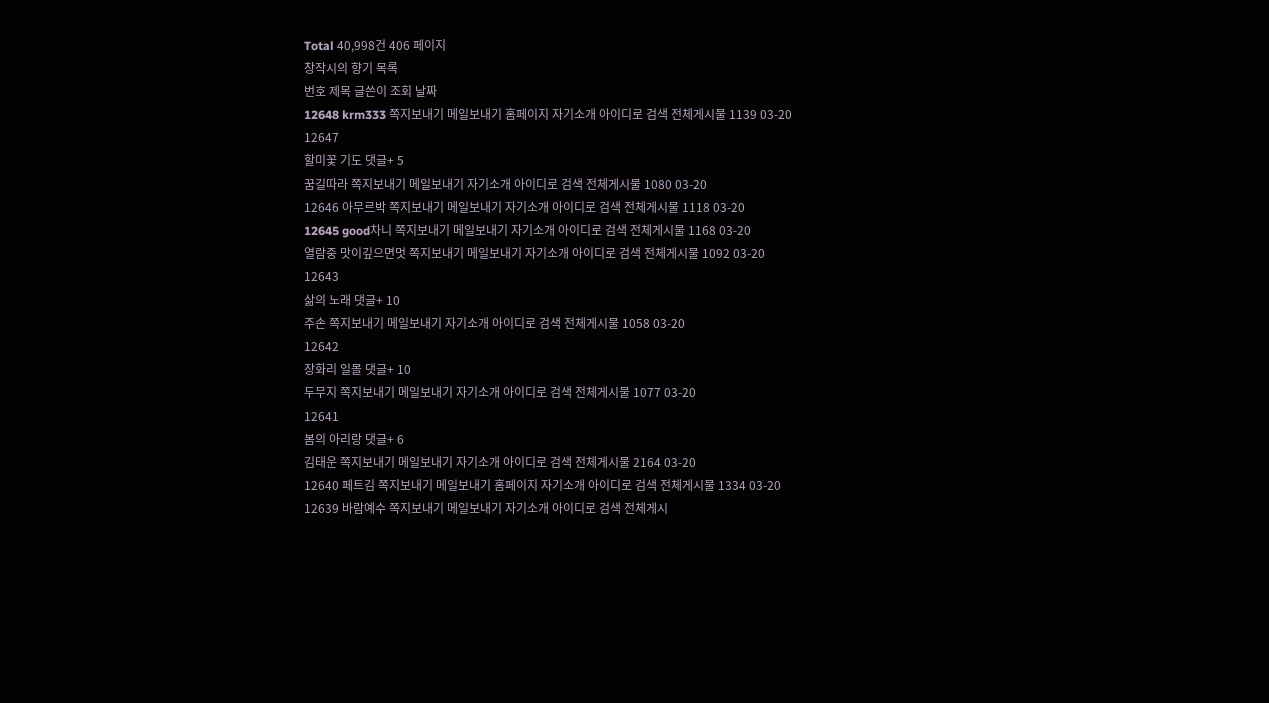Total 40,998건 406 페이지
창작시의 향기 목록
번호 제목 글쓴이 조회 날짜
12648 krm333 쪽지보내기 메일보내기 홈페이지 자기소개 아이디로 검색 전체게시물 1139 03-20
12647
할미꽃 기도 댓글+ 5
꿈길따라 쪽지보내기 메일보내기 자기소개 아이디로 검색 전체게시물 1080 03-20
12646 아무르박 쪽지보내기 메일보내기 자기소개 아이디로 검색 전체게시물 1118 03-20
12645 good차니 쪽지보내기 메일보내기 자기소개 아이디로 검색 전체게시물 1168 03-20
열람중 맛이깊으면멋 쪽지보내기 메일보내기 자기소개 아이디로 검색 전체게시물 1092 03-20
12643
삶의 노래 댓글+ 10
주손 쪽지보내기 메일보내기 자기소개 아이디로 검색 전체게시물 1058 03-20
12642
장화리 일몰 댓글+ 10
두무지 쪽지보내기 메일보내기 자기소개 아이디로 검색 전체게시물 1077 03-20
12641
봄의 아리랑 댓글+ 6
김태운 쪽지보내기 메일보내기 자기소개 아이디로 검색 전체게시물 2164 03-20
12640 페트김 쪽지보내기 메일보내기 홈페이지 자기소개 아이디로 검색 전체게시물 1334 03-20
12639 바람예수 쪽지보내기 메일보내기 자기소개 아이디로 검색 전체게시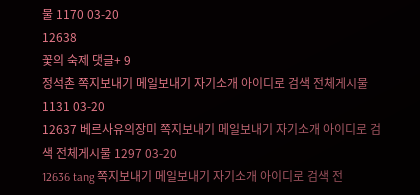물 1170 03-20
12638
꽃의 숙제 댓글+ 9
정석촌 쪽지보내기 메일보내기 자기소개 아이디로 검색 전체게시물 1131 03-20
12637 베르사유의장미 쪽지보내기 메일보내기 자기소개 아이디로 검색 전체게시물 1297 03-20
12636 tang 쪽지보내기 메일보내기 자기소개 아이디로 검색 전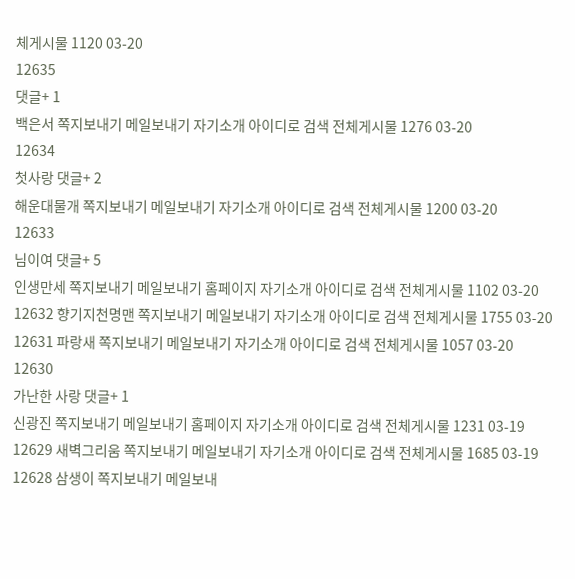체게시물 1120 03-20
12635
댓글+ 1
백은서 쪽지보내기 메일보내기 자기소개 아이디로 검색 전체게시물 1276 03-20
12634
첫사랑 댓글+ 2
해운대물개 쪽지보내기 메일보내기 자기소개 아이디로 검색 전체게시물 1200 03-20
12633
님이여 댓글+ 5
인생만세 쪽지보내기 메일보내기 홈페이지 자기소개 아이디로 검색 전체게시물 1102 03-20
12632 향기지천명맨 쪽지보내기 메일보내기 자기소개 아이디로 검색 전체게시물 1755 03-20
12631 파랑새 쪽지보내기 메일보내기 자기소개 아이디로 검색 전체게시물 1057 03-20
12630
가난한 사랑 댓글+ 1
신광진 쪽지보내기 메일보내기 홈페이지 자기소개 아이디로 검색 전체게시물 1231 03-19
12629 새벽그리움 쪽지보내기 메일보내기 자기소개 아이디로 검색 전체게시물 1685 03-19
12628 삼생이 쪽지보내기 메일보내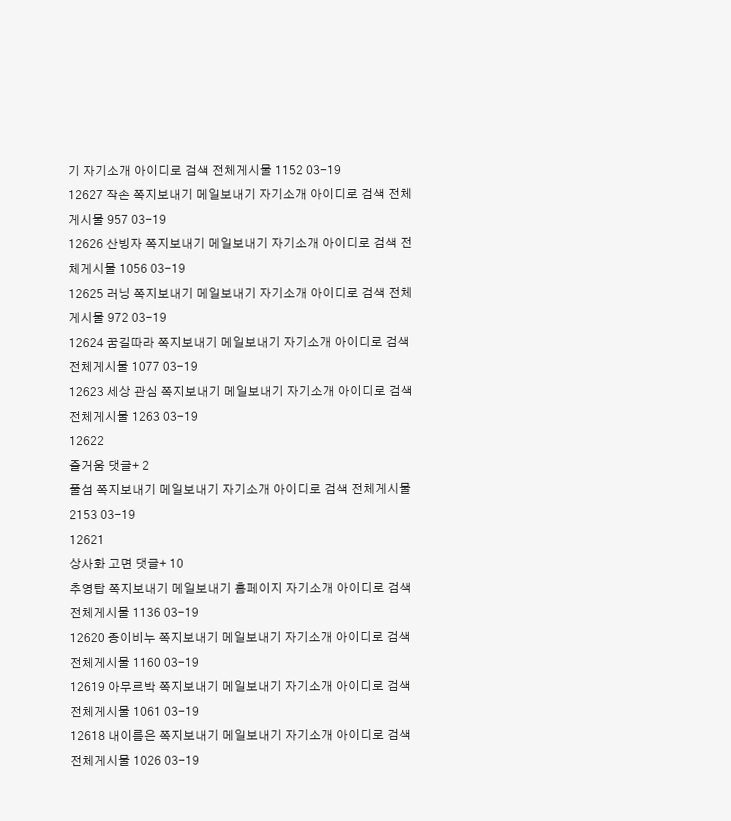기 자기소개 아이디로 검색 전체게시물 1152 03-19
12627 작손 쪽지보내기 메일보내기 자기소개 아이디로 검색 전체게시물 957 03-19
12626 산빙자 쪽지보내기 메일보내기 자기소개 아이디로 검색 전체게시물 1056 03-19
12625 러닝 쪽지보내기 메일보내기 자기소개 아이디로 검색 전체게시물 972 03-19
12624 꿈길따라 쪽지보내기 메일보내기 자기소개 아이디로 검색 전체게시물 1077 03-19
12623 세상 관심 쪽지보내기 메일보내기 자기소개 아이디로 검색 전체게시물 1263 03-19
12622
즐거움 댓글+ 2
풀섬 쪽지보내기 메일보내기 자기소개 아이디로 검색 전체게시물 2153 03-19
12621
상사화 고면 댓글+ 10
추영탑 쪽지보내기 메일보내기 홈페이지 자기소개 아이디로 검색 전체게시물 1136 03-19
12620 종이비누 쪽지보내기 메일보내기 자기소개 아이디로 검색 전체게시물 1160 03-19
12619 아무르박 쪽지보내기 메일보내기 자기소개 아이디로 검색 전체게시물 1061 03-19
12618 내이름은 쪽지보내기 메일보내기 자기소개 아이디로 검색 전체게시물 1026 03-19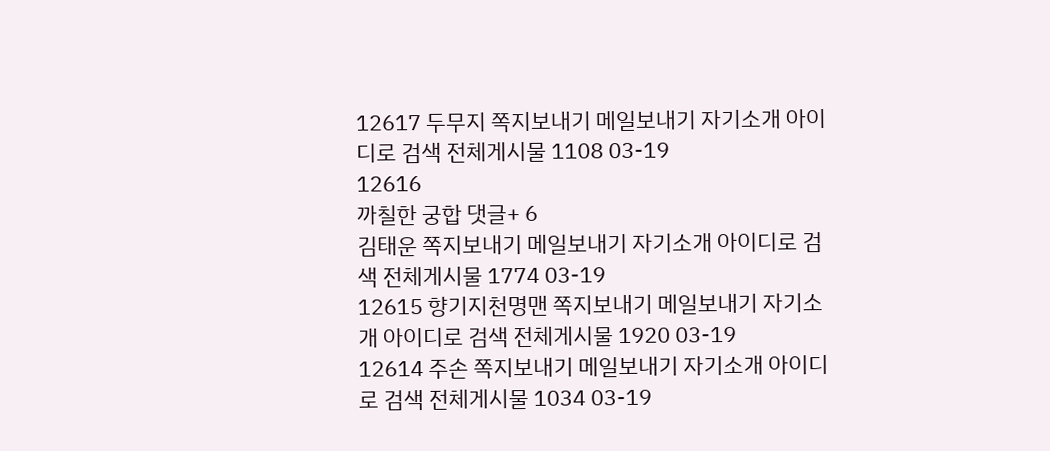12617 두무지 쪽지보내기 메일보내기 자기소개 아이디로 검색 전체게시물 1108 03-19
12616
까칠한 궁합 댓글+ 6
김태운 쪽지보내기 메일보내기 자기소개 아이디로 검색 전체게시물 1774 03-19
12615 향기지천명맨 쪽지보내기 메일보내기 자기소개 아이디로 검색 전체게시물 1920 03-19
12614 주손 쪽지보내기 메일보내기 자기소개 아이디로 검색 전체게시물 1034 03-19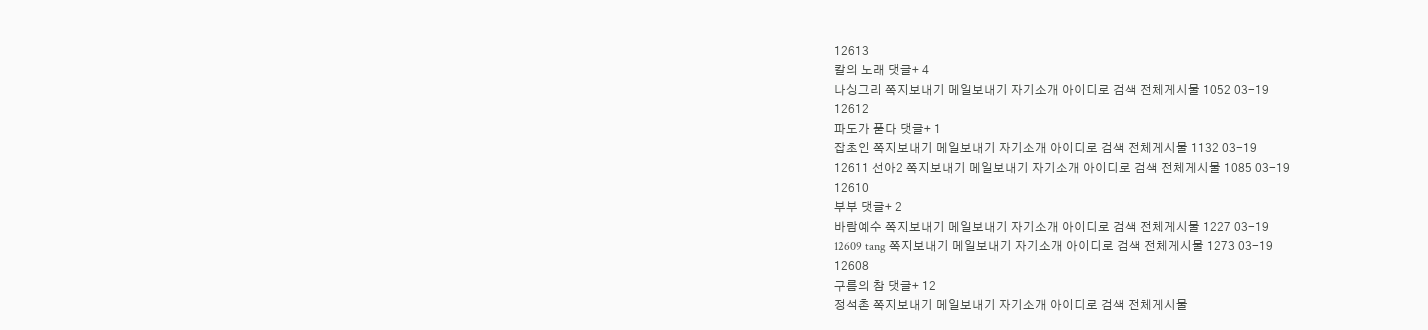12613
칼의 노래 댓글+ 4
나싱그리 쪽지보내기 메일보내기 자기소개 아이디로 검색 전체게시물 1052 03-19
12612
파도가 푿다 댓글+ 1
잡초인 쪽지보내기 메일보내기 자기소개 아이디로 검색 전체게시물 1132 03-19
12611 선아2 쪽지보내기 메일보내기 자기소개 아이디로 검색 전체게시물 1085 03-19
12610
부부 댓글+ 2
바람예수 쪽지보내기 메일보내기 자기소개 아이디로 검색 전체게시물 1227 03-19
12609 tang 쪽지보내기 메일보내기 자기소개 아이디로 검색 전체게시물 1273 03-19
12608
구름의 참 댓글+ 12
정석촌 쪽지보내기 메일보내기 자기소개 아이디로 검색 전체게시물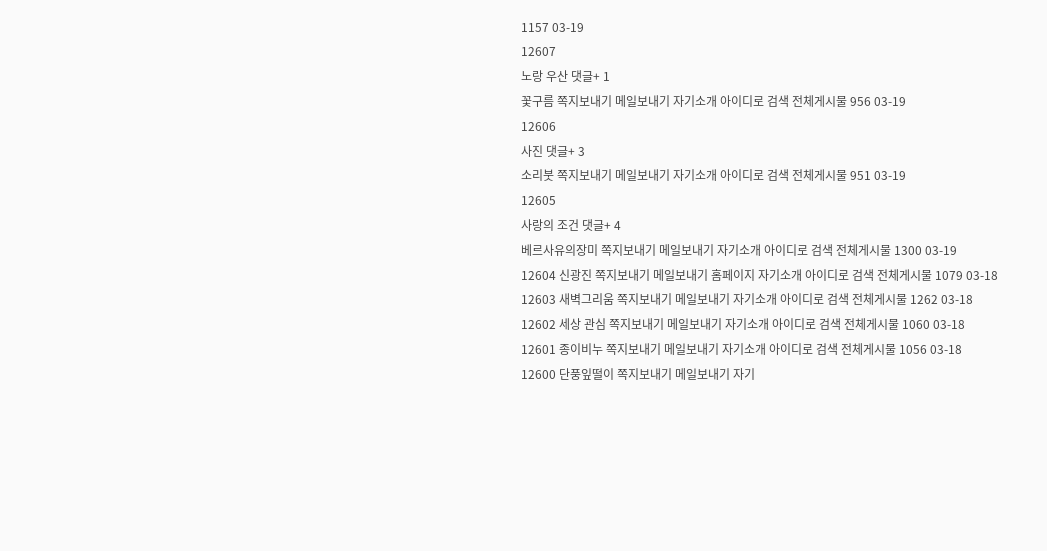1157 03-19
12607
노랑 우산 댓글+ 1
꽃구름 쪽지보내기 메일보내기 자기소개 아이디로 검색 전체게시물 956 03-19
12606
사진 댓글+ 3
소리붓 쪽지보내기 메일보내기 자기소개 아이디로 검색 전체게시물 951 03-19
12605
사랑의 조건 댓글+ 4
베르사유의장미 쪽지보내기 메일보내기 자기소개 아이디로 검색 전체게시물 1300 03-19
12604 신광진 쪽지보내기 메일보내기 홈페이지 자기소개 아이디로 검색 전체게시물 1079 03-18
12603 새벽그리움 쪽지보내기 메일보내기 자기소개 아이디로 검색 전체게시물 1262 03-18
12602 세상 관심 쪽지보내기 메일보내기 자기소개 아이디로 검색 전체게시물 1060 03-18
12601 종이비누 쪽지보내기 메일보내기 자기소개 아이디로 검색 전체게시물 1056 03-18
12600 단풍잎떨이 쪽지보내기 메일보내기 자기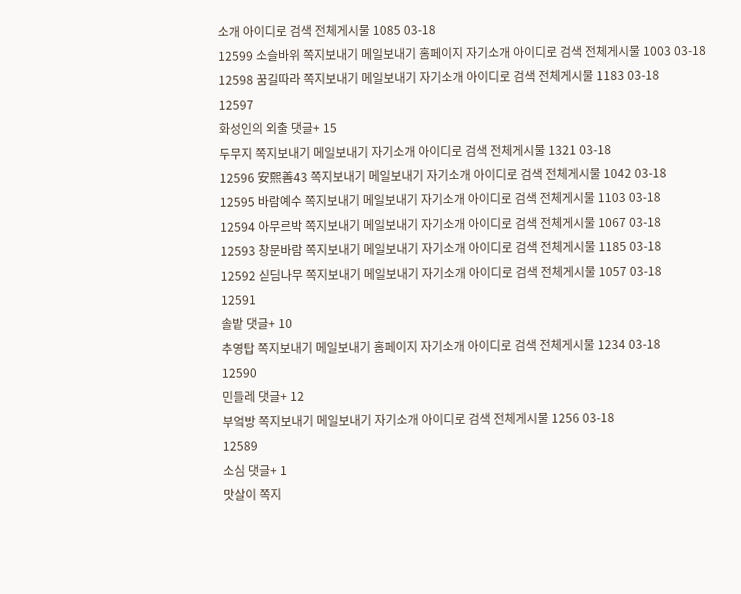소개 아이디로 검색 전체게시물 1085 03-18
12599 소슬바위 쪽지보내기 메일보내기 홈페이지 자기소개 아이디로 검색 전체게시물 1003 03-18
12598 꿈길따라 쪽지보내기 메일보내기 자기소개 아이디로 검색 전체게시물 1183 03-18
12597
화성인의 외출 댓글+ 15
두무지 쪽지보내기 메일보내기 자기소개 아이디로 검색 전체게시물 1321 03-18
12596 安熙善43 쪽지보내기 메일보내기 자기소개 아이디로 검색 전체게시물 1042 03-18
12595 바람예수 쪽지보내기 메일보내기 자기소개 아이디로 검색 전체게시물 1103 03-18
12594 아무르박 쪽지보내기 메일보내기 자기소개 아이디로 검색 전체게시물 1067 03-18
12593 창문바람 쪽지보내기 메일보내기 자기소개 아이디로 검색 전체게시물 1185 03-18
12592 싣딤나무 쪽지보내기 메일보내기 자기소개 아이디로 검색 전체게시물 1057 03-18
12591
솔밭 댓글+ 10
추영탑 쪽지보내기 메일보내기 홈페이지 자기소개 아이디로 검색 전체게시물 1234 03-18
12590
민들레 댓글+ 12
부엌방 쪽지보내기 메일보내기 자기소개 아이디로 검색 전체게시물 1256 03-18
12589
소심 댓글+ 1
맛살이 쪽지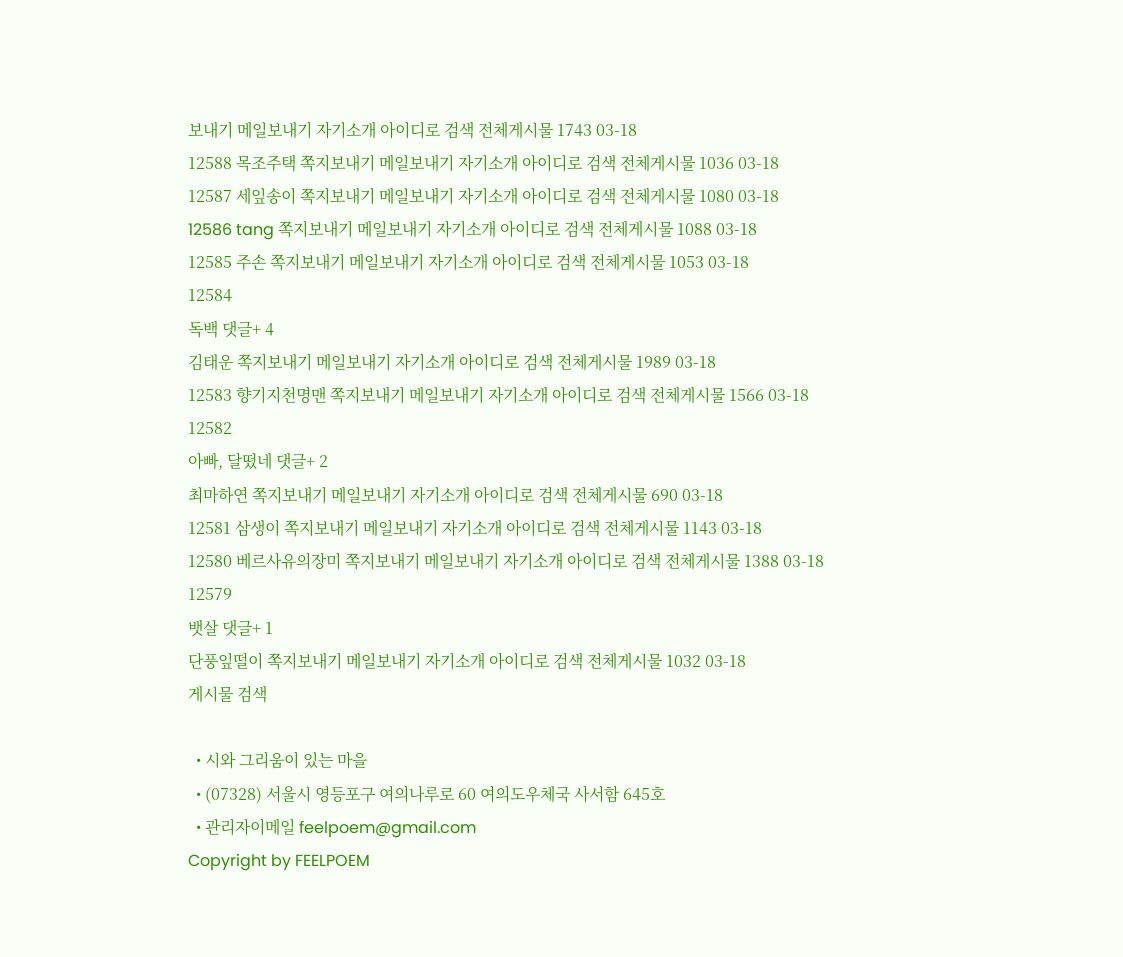보내기 메일보내기 자기소개 아이디로 검색 전체게시물 1743 03-18
12588 목조주택 쪽지보내기 메일보내기 자기소개 아이디로 검색 전체게시물 1036 03-18
12587 세잎송이 쪽지보내기 메일보내기 자기소개 아이디로 검색 전체게시물 1080 03-18
12586 tang 쪽지보내기 메일보내기 자기소개 아이디로 검색 전체게시물 1088 03-18
12585 주손 쪽지보내기 메일보내기 자기소개 아이디로 검색 전체게시물 1053 03-18
12584
독백 댓글+ 4
김태운 쪽지보내기 메일보내기 자기소개 아이디로 검색 전체게시물 1989 03-18
12583 향기지천명맨 쪽지보내기 메일보내기 자기소개 아이디로 검색 전체게시물 1566 03-18
12582
아빠, 달떴네 댓글+ 2
최마하연 쪽지보내기 메일보내기 자기소개 아이디로 검색 전체게시물 690 03-18
12581 삼생이 쪽지보내기 메일보내기 자기소개 아이디로 검색 전체게시물 1143 03-18
12580 베르사유의장미 쪽지보내기 메일보내기 자기소개 아이디로 검색 전체게시물 1388 03-18
12579
뱃살 댓글+ 1
단풍잎떨이 쪽지보내기 메일보내기 자기소개 아이디로 검색 전체게시물 1032 03-18
게시물 검색

  • 시와 그리움이 있는 마을
  • (07328) 서울시 영등포구 여의나루로 60 여의도우체국 사서함 645호
  • 관리자이메일 feelpoem@gmail.com
Copyright by FEELPOEM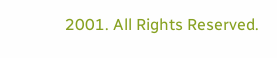2001. All Rights Reserved.